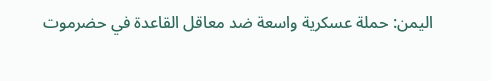اليمن: حملة عسكرية واسعة ضد معاقل القاعدة في حضرموت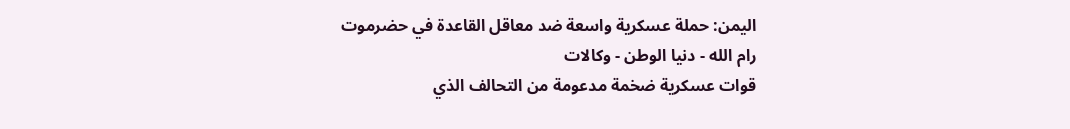اليمن: حملة عسكرية واسعة ضد معاقل القاعدة في حضرموت
رام الله - دنيا الوطن - وكالات
قوات عسكرية ضخمة مدعومة من التحالف الذي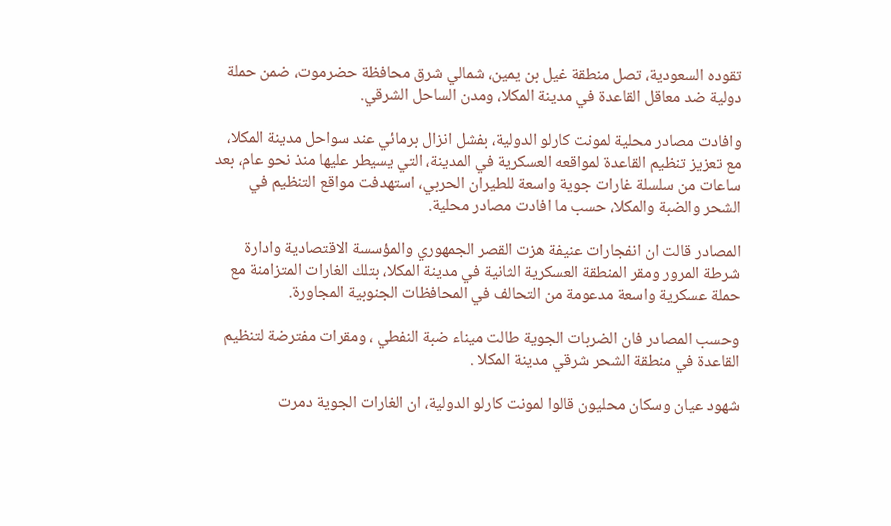تقوده السعودية، تصل منطقة غيل بن يمين، شمالي شرق محافظة حضرموت، ضمن حملة دولية ضد معاقل القاعدة في مدينة المكلا، ومدن الساحل الشرقي.

وافادت مصادر محلية لمونت كارلو الدولية، بفشل انزال برمائي عند سواحل مدينة المكلا، مع تعزيز تنظيم القاعدة لمواقعه العسكرية في المدينة، التي يسيطر عليها منذ نحو عام، بعد ساعات من سلسلة غارات جوية واسعة للطيران الحربي، استهدفت مواقع التنظيم في الشحر والضبة والمكلا، حسب ما افادت مصادر محلية.

المصادر قالت ان انفجارات عنيفة هزت القصر الجمهوري والمؤسسة الاقتصادية وادارة شرطة المرور ومقر المنطقة العسكرية الثانية في مدينة المكلا، بتلك الغارات المتزامنة مع حملة عسكرية واسعة مدعومة من التحالف في المحافظات الجنوبية المجاورة.

وحسب المصادر فان الضربات الجوية طالت ميناء ضبة النفطي ، ومقرات مفترضة لتنظيم القاعدة في منطقة الشحر شرقي مدينة المكلا .

شهود عيان وسكان محليون قالوا لمونت كارلو الدولية، ان الغارات الجوية دمرت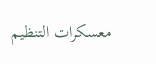معسكرات التنظيم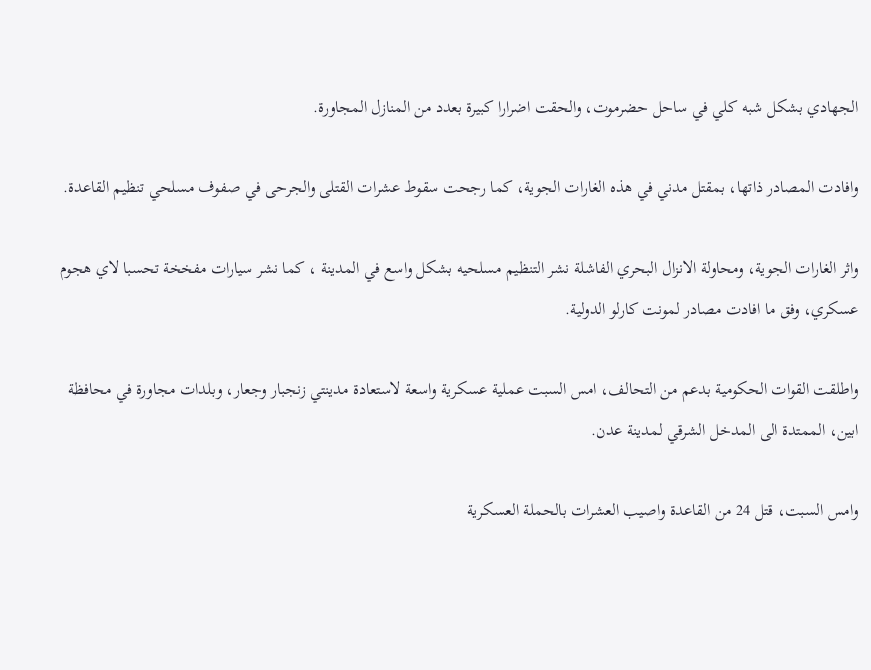الجهادي بشكل شبه كلي في ساحل حضرموت، والحقت اضرارا كبيرة بعدد من المنازل المجاورة.

وافادت المصادر ذاتها، بمقتل مدني في هذه الغارات الجوية، كما رجحت سقوط عشرات القتلى والجرحى في صفوف مسلحي تنظيم القاعدة.

واثر الغارات الجوية، ومحاولة الانزال البحري الفاشلة نشر التنظيم مسلحيه بشكل واسع في المدينة ، كما نشر سيارات مفخخة تحسبا لاي هجوم عسكري، وفق ما افادت مصادر لمونت كارلو الدولية.

واطلقت القوات الحكومية بدعم من التحالف، امس السبت عملية عسكرية واسعة لاستعادة مدينتي زنجبار وجعار، وبلدات مجاورة في محافظة ابين، الممتدة الى المدخل الشرقي لمدينة عدن.

وامس السبت، قتل 24 من القاعدة واصيب العشرات بالحملة العسكرية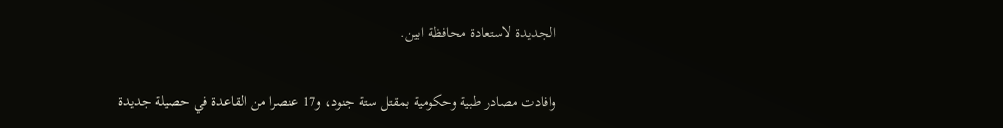الجديدة لاستعادة محافظة ابين.

وافادت مصادر طبية وحكومية بمقتل ستة جنود، و17 عنصرا من القاعدة في حصيلة جديدة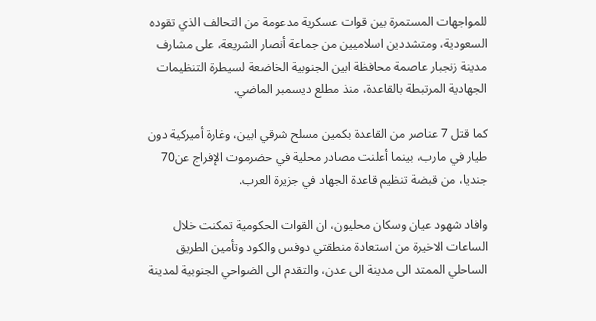للمواجهات المستمرة بين قوات عسكرية مدعومة من التحالف الذي تقوده السعودية، ومتشددين اسلاميين من جماعة أنصار الشريعة، على مشارف مدينة زنجبار عاصمة محافظة ابين الجنوبية الخاضعة لسيطرة التنظيمات الجهادية المرتبطة بالقاعدة، منذ مطلع ديسمبر الماضي.

كما قتل 7 عناصر من القاعدة بكمين مسلح شرقي ابين، وغارة أميركية دون طيار في مارب، بينما أعلنت مصادر محلية في حضرموت الإفراج عن70 جنديا، من قبضة تنظيم قاعدة الجهاد في جزيرة العرب.

وافاد شهود عيان وسكان محليون، ان القوات الحكومية تمكنت خلال الساعات الاخيرة من استعادة منطقتي دوفس والكود وتأمين الطريق الساحلي الممتد الى مدينة الى عدن، والتقدم الى الضواحي الجنوبية لمدينة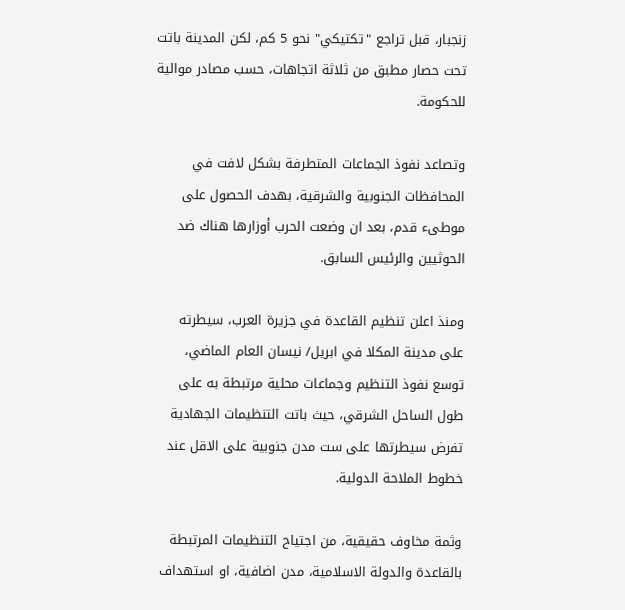زنجبار، قبل تراجع "تكتيكي" نحو 5 كم، لكن المدينة باتت تحت حصار مطبق من ثلاثة اتجاهات، حسب مصادر موالية للحكومة.

وتصاعد نفوذ الجماعات المتطرفة بشكل لافت في المحافظات الجنوبية والشرقية، بهدف الحصول على موطىء قدم، بعد ان وضعت الحرب أوزارها هناك ضد الحوثيين والرئيس السابق.

ومنذ اعلن تنظيم القاعدة في جزيرة العرب، سيطرته على مدينة المكلا في ابريل/ نيسان العام الماضي، توسع نفوذ التنظيم وجماعات محلية مرتبطة به على طول الساحل الشرقي، حيث باتت التنظيمات الجهادية تفرض سيطرتها على ست مدن جنوبية على الاقل عند خطوط الملاحة الدولية.

وثمة مخاوف حقيقية، من اجتياح التنظيمات المرتبطة بالقاعدة والدولة الاسلامية، مدن اضافية، او استهداف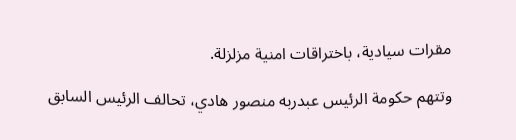مقرات سيادية، باختراقات امنية مزلزلة.

وتتهم حكومة الرئيس عبدربه منصور هادي، تحالف الرئيس السابق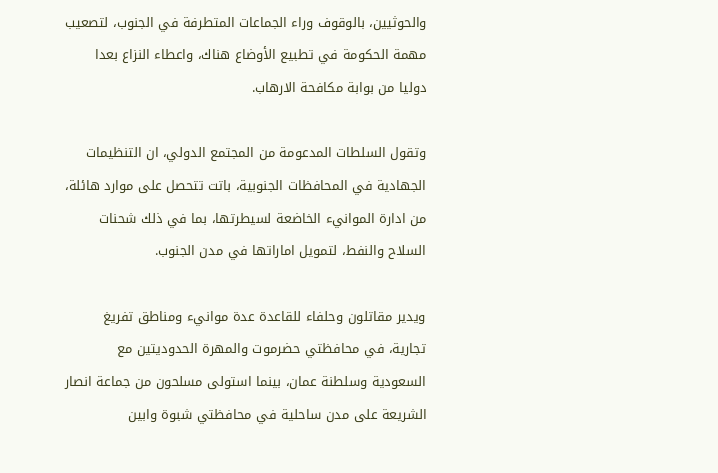والحوثيين، بالوقوف وراء الجماعات المتطرفة في الجنوب، لتصعيب مهمة الحكومة في تطبيع الأوضاع هناك، واعطاء النزاع بعدا دوليا من بوابة مكافحة الارهاب.

وتقول السلطات المدعومة من المجتمع الدولي، ان التنظيمات الجهادية في المحافظات الجنوبية، باتت تتحصل على موارد هائلة، من ادارة الموانيء الخاضعة لسيطرتها، بما في ذلك شحنات السلاح والنفط، لتمويل اماراتها في مدن الجنوب.

ويدير مقاتلون وحلفاء للقاعدة عدة موانيء ومناطق تفريغ تجارية، في محافظتي حضرموت والمهرة الحدوديتين مع السعودية وسلطنة عمان، بينما استولى مسلحون من جماعة انصار الشريعة على مدن ساحلية في محافظتي شبوة وابين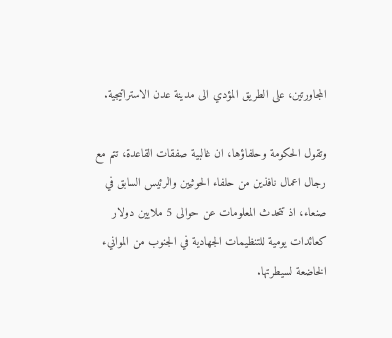المجاورتين، على الطريق المؤدي الى مدينة عدن الاستراتيجية.

وتقول الحكومة وحلفاؤها، ان غالبية صفقات القاعدة، تتم مع رجال اعمال نافذين من حلفاء الحوثيين والرئيس السابق في صنعاء، اذ تتحدث المعلومات عن حوالى 5 ملايين دولار كعائدات يومية للتنظيمات الجهادية في الجنوب من الموانيء الخاضعة لسيطرتها.